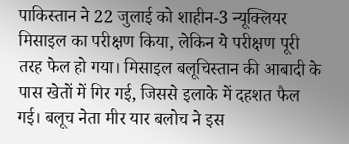पाकिस्तान ने 22 जुलाई को शाहीन-3 न्यूक्लियर मिसाइल का परीक्षण किया, लेकिन ये परीक्षण पूरी तरह फेल हो गया। मिसाइल बलूचिस्तान की आबादी के पास खेतों में गिर गई, जिससे इलाके में दहशत फैल गई। बलूच नेता मीर यार बलोच ने इस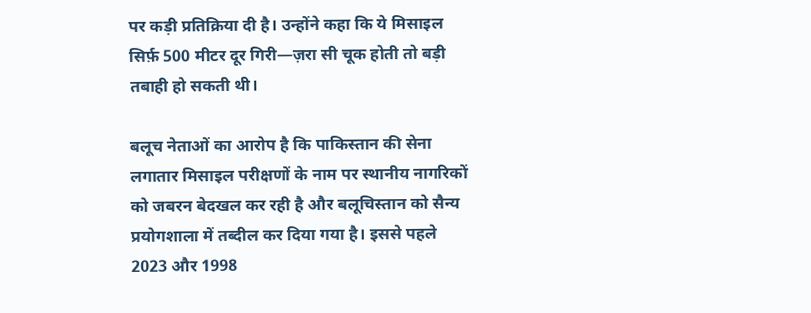पर कड़ी प्रतिक्रिया दी है। उन्होंने कहा कि ये मिसाइल सिर्फ़ 500 मीटर दूर गिरी—ज़रा सी चूक होती तो बड़ी तबाही हो सकती थी।

बलूच नेताओं का आरोप है कि पाकिस्तान की सेना लगातार मिसाइल परीक्षणों के नाम पर स्थानीय नागरिकों को जबरन बेदखल कर रही है और बलूचिस्तान को सैन्य प्रयोगशाला में तब्दील कर दिया गया है। इससे पहले 2023 और 1998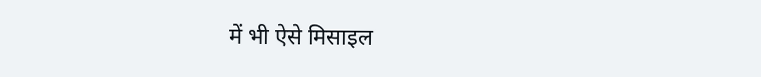में भी ऐसे मिसाइल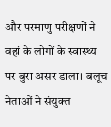और परमाणु परीक्षणों ने वहां के लोगों के स्वास्थ्य पर बुरा असर डाला। बलूच नेताओं ने संयुक्त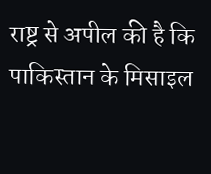राष्ट्र से अपील की है कि पाकिस्तान के मिसाइल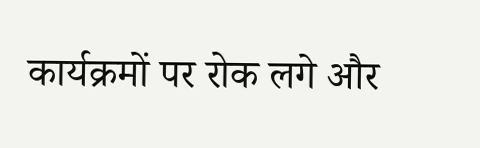कार्यक्रमों पर रोक लगे और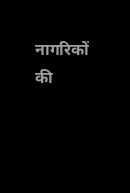नागरिकों की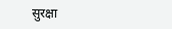सुरक्षा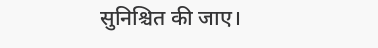सुनिश्चित की जाए।